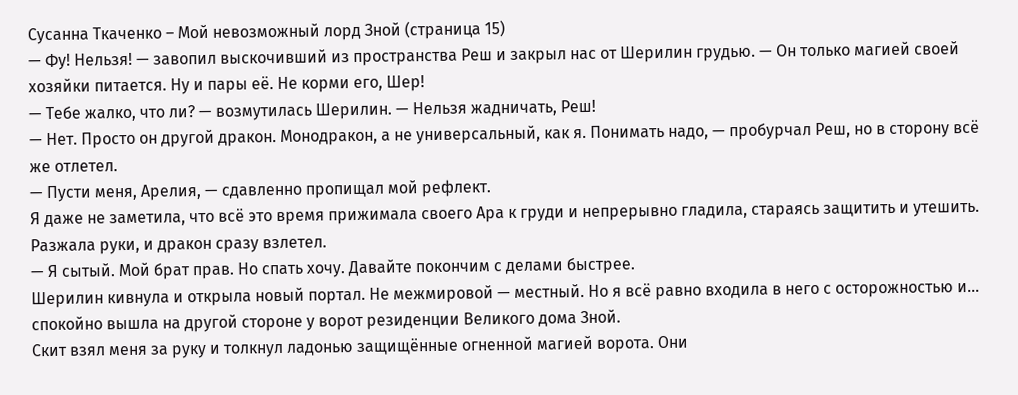Сусанна Ткаченко – Мой невозможный лорд Зной (страница 15)
— Фу! Нельзя! — завопил выскочивший из пространства Реш и закрыл нас от Шерилин грудью. — Он только магией своей хозяйки питается. Ну и пары её. Не корми его, Шер!
— Тебе жалко, что ли? — возмутилась Шерилин. — Нельзя жадничать, Реш!
— Нет. Просто он другой дракон. Монодракон, а не универсальный, как я. Понимать надо, — пробурчал Реш, но в сторону всё же отлетел.
— Пусти меня, Арелия, — сдавленно пропищал мой рефлект.
Я даже не заметила, что всё это время прижимала своего Ара к груди и непрерывно гладила, стараясь защитить и утешить. Разжала руки, и дракон сразу взлетел.
— Я сытый. Мой брат прав. Но спать хочу. Давайте покончим с делами быстрее.
Шерилин кивнула и открыла новый портал. Не межмировой — местный. Но я всё равно входила в него с осторожностью и… спокойно вышла на другой стороне у ворот резиденции Великого дома Зной.
Скит взял меня за руку и толкнул ладонью защищённые огненной магией ворота. Они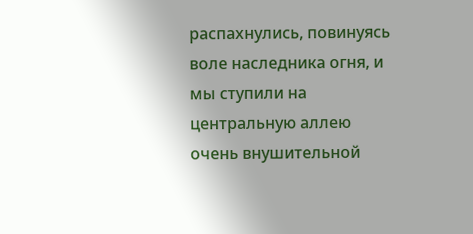распахнулись, повинуясь воле наследника огня, и мы ступили на центральную аллею очень внушительной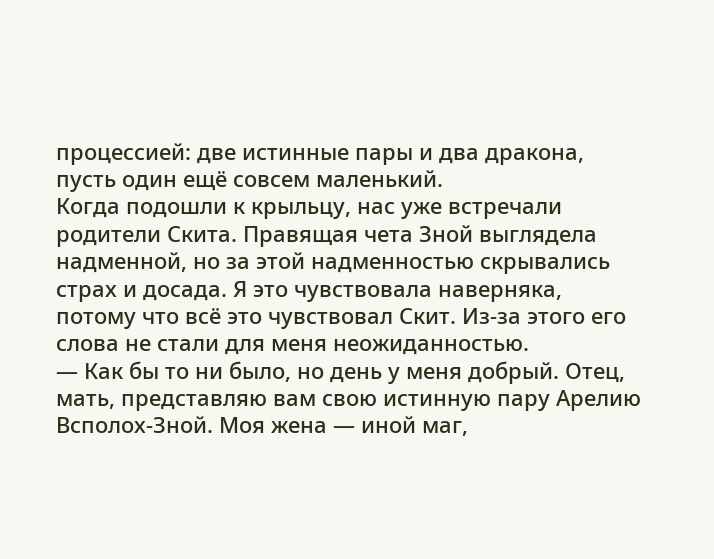процессией: две истинные пары и два дракона, пусть один ещё совсем маленький.
Когда подошли к крыльцу, нас уже встречали родители Скита. Правящая чета Зной выглядела надменной, но за этой надменностью скрывались страх и досада. Я это чувствовала наверняка, потому что всё это чувствовал Скит. Из-за этого его слова не стали для меня неожиданностью.
— Как бы то ни было, но день у меня добрый. Отец, мать, представляю вам свою истинную пару Арелию Всполох-Зной. Моя жена — иной маг,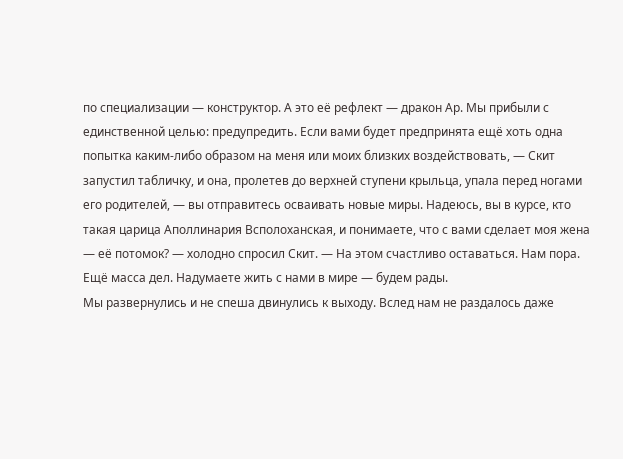по специализации — конструктор. А это её рефлект — дракон Ар. Мы прибыли с единственной целью: предупредить. Если вами будет предпринята ещё хоть одна попытка каким-либо образом на меня или моих близких воздействовать, — Скит запустил табличку, и она, пролетев до верхней ступени крыльца, упала перед ногами его родителей, — вы отправитесь осваивать новые миры. Надеюсь, вы в курсе, кто такая царица Аполлинария Всполоханская, и понимаете, что с вами сделает моя жена — её потомок? — холодно спросил Скит. — На этом счастливо оставаться. Нам пора. Ещё масса дел. Надумаете жить с нами в мире — будем рады.
Мы развернулись и не спеша двинулись к выходу. Вслед нам не раздалось даже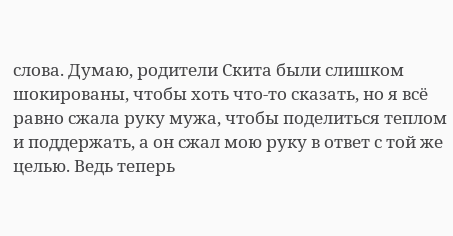слова. Думаю, родители Скита были слишком шокированы, чтобы хоть что-то сказать, но я всё равно сжала руку мужа, чтобы поделиться теплом и поддержать, а он сжал мою руку в ответ с той же целью. Ведь теперь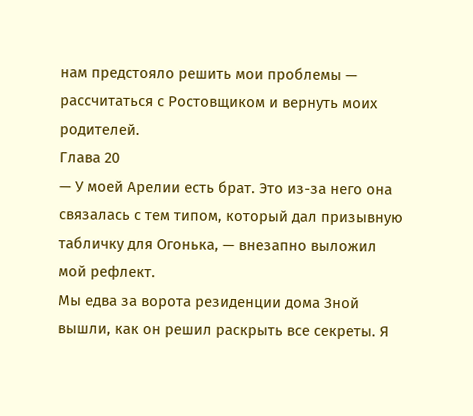нам предстояло решить мои проблемы — рассчитаться с Ростовщиком и вернуть моих родителей.
Глава 20
— У моей Арелии есть брат. Это из-за него она связалась с тем типом, который дал призывную табличку для Огонька, — внезапно выложил мой рефлект.
Мы едва за ворота резиденции дома Зной вышли, как он решил раскрыть все секреты. Я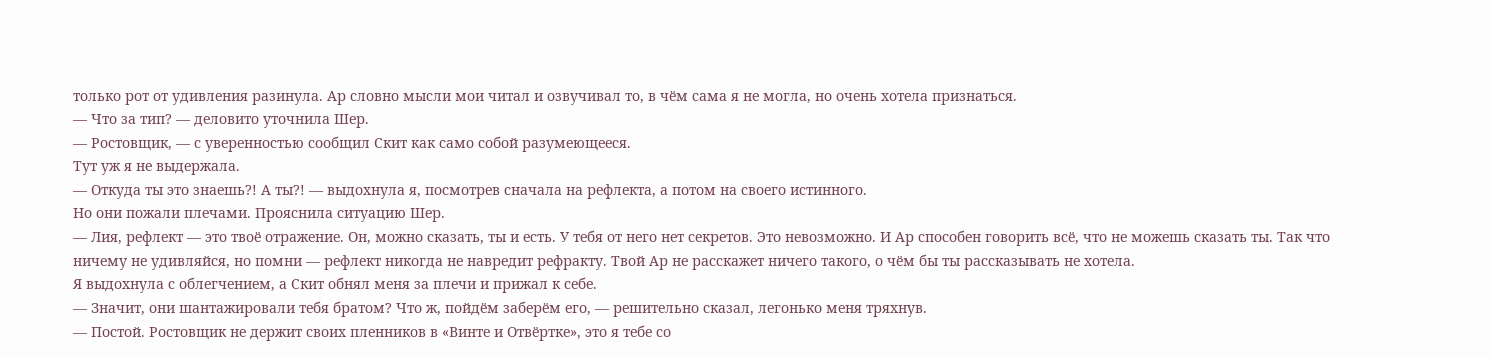только рот от удивления разинула. Ар словно мысли мои читал и озвучивал то, в чём сама я не могла, но очень хотела признаться.
— Что за тип? — деловито уточнила Шер.
— Ростовщик, — с уверенностью сообщил Скит как само собой разумеющееся.
Тут уж я не выдержала.
— Откуда ты это знаешь?! А ты?! — выдохнула я, посмотрев сначала на рефлекта, а потом на своего истинного.
Но они пожали плечами. Прояснила ситуацию Шер.
— Лия, рефлект — это твоё отражение. Он, можно сказать, ты и есть. У тебя от него нет секретов. Это невозможно. И Ар способен говорить всё, что не можешь сказать ты. Так что ничему не удивляйся, но помни — рефлект никогда не навредит рефракту. Твой Ар не расскажет ничего такого, о чём бы ты рассказывать не хотела.
Я выдохнула с облегчением, а Скит обнял меня за плечи и прижал к себе.
— Значит, они шантажировали тебя братом? Что ж, пойдём заберём его, — решительно сказал, легонько меня тряхнув.
— Постой. Ростовщик не держит своих пленников в «Винте и Отвёртке», это я тебе со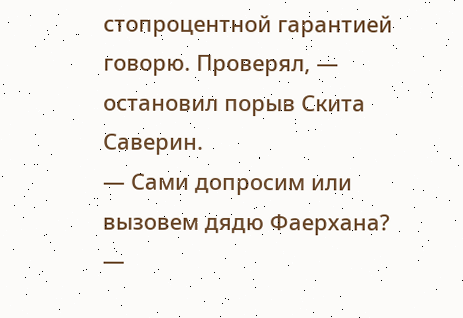стопроцентной гарантией говорю. Проверял, — остановил порыв Скита Саверин.
— Сами допросим или вызовем дядю Фаерхана? —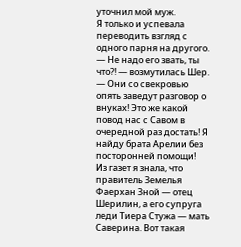уточнил мой муж.
Я только и успевала переводить взгляд с одного парня на другого.
— Не надо его звать, ты что?! — возмутилась Шер. — Они со свекровью опять заведут разговор о внуках! Это же какой повод нас с Савом в очередной раз достать! Я найду брата Арелии без посторонней помощи!
Из газет я знала, что правитель Земелья Фаерхан Зной — отец Шерилин, а его супруга леди Тиера Стужа — мать Саверина. Вот такая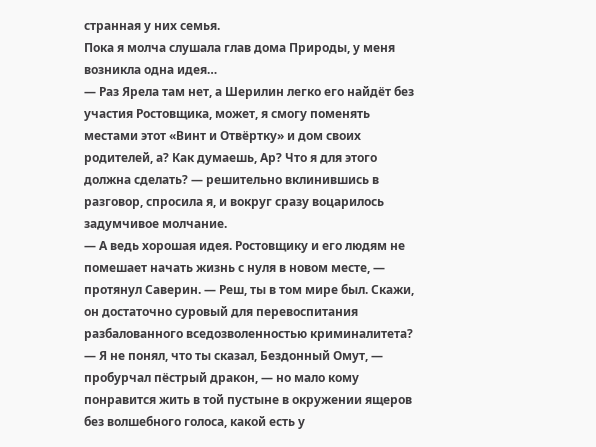странная у них семья.
Пока я молча слушала глав дома Природы, у меня возникла одна идея…
— Раз Ярела там нет, а Шерилин легко его найдёт без участия Ростовщика, может, я смогу поменять местами этот «Винт и Отвёртку» и дом своих родителей, а? Как думаешь, Ар? Что я для этого должна сделать? — решительно вклинившись в разговор, спросила я, и вокруг сразу воцарилось задумчивое молчание.
— А ведь хорошая идея. Ростовщику и его людям не помешает начать жизнь с нуля в новом месте, — протянул Саверин. — Реш, ты в том мире был. Скажи, он достаточно суровый для перевоспитания разбалованного вседозволенностью криминалитета?
— Я не понял, что ты сказал, Бездонный Омут, — пробурчал пёстрый дракон, — но мало кому понравится жить в той пустыне в окружении ящеров без волшебного голоса, какой есть у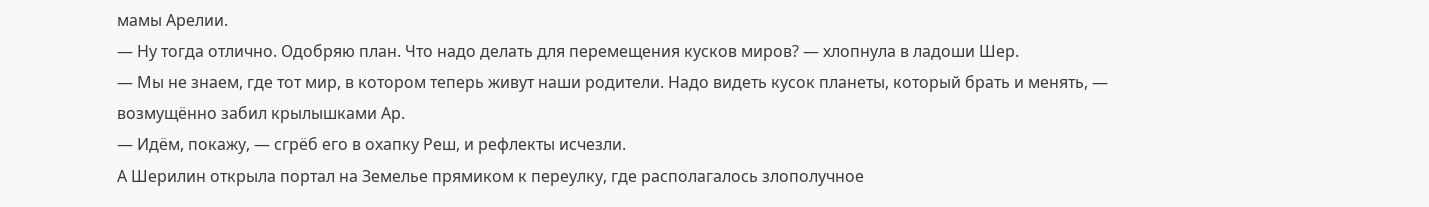мамы Арелии.
— Ну тогда отлично. Одобряю план. Что надо делать для перемещения кусков миров? — хлопнула в ладоши Шер.
— Мы не знаем, где тот мир, в котором теперь живут наши родители. Надо видеть кусок планеты, который брать и менять, — возмущённо забил крылышками Ар.
— Идём, покажу, — сгрёб его в охапку Реш, и рефлекты исчезли.
А Шерилин открыла портал на Земелье прямиком к переулку, где располагалось злополучное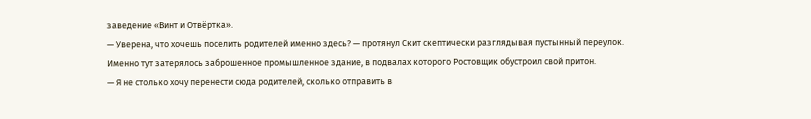заведение «Винт и Отвёртка».
— Уверена, что хочешь поселить родителей именно здесь? — протянул Скит скептически разглядывая пустынный переулок.
Именно тут затерялось заброшенное промышленное здание, в подвалах которого Ростовщик обустроил свой притон.
— Я не столько хочу перенести сюда родителей, сколько отправить в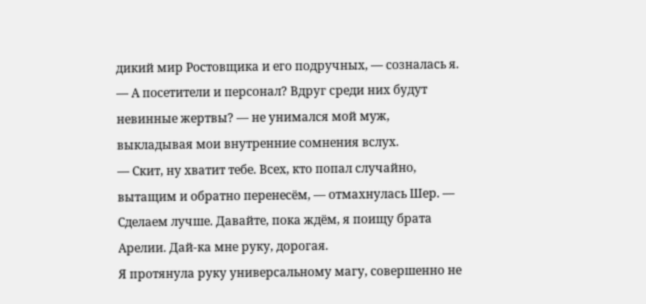дикий мир Ростовщика и его подручных, — созналась я.
— А посетители и персонал? Вдруг среди них будут невинные жертвы? — не унимался мой муж, выкладывая мои внутренние сомнения вслух.
— Скит, ну хватит тебе. Всех, кто попал случайно, вытащим и обратно перенесём, — отмахнулась Шер. — Сделаем лучше. Давайте, пока ждём, я поищу брата Арелии. Дай-ка мне руку, дорогая.
Я протянула руку универсальному магу, совершенно не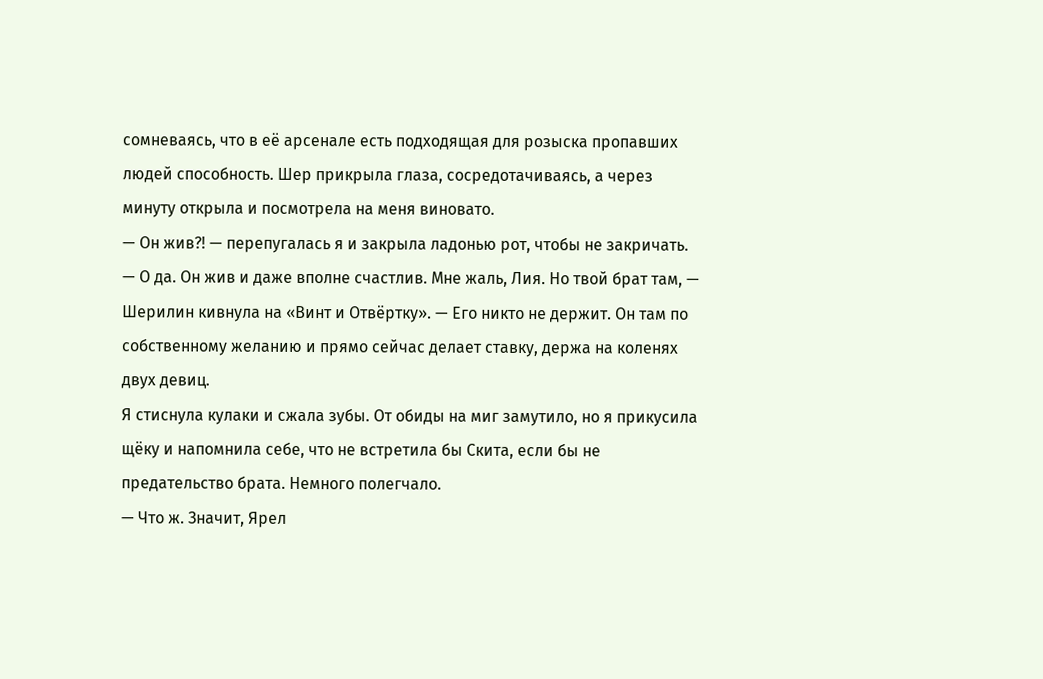сомневаясь, что в её арсенале есть подходящая для розыска пропавших людей способность. Шер прикрыла глаза, сосредотачиваясь, а через минуту открыла и посмотрела на меня виновато.
— Он жив?! — перепугалась я и закрыла ладонью рот, чтобы не закричать.
— О да. Он жив и даже вполне счастлив. Мне жаль, Лия. Но твой брат там, — Шерилин кивнула на «Винт и Отвёртку». — Его никто не держит. Он там по собственному желанию и прямо сейчас делает ставку, держа на коленях двух девиц.
Я стиснула кулаки и сжала зубы. От обиды на миг замутило, но я прикусила щёку и напомнила себе, что не встретила бы Скита, если бы не предательство брата. Немного полегчало.
— Что ж. Значит, Ярел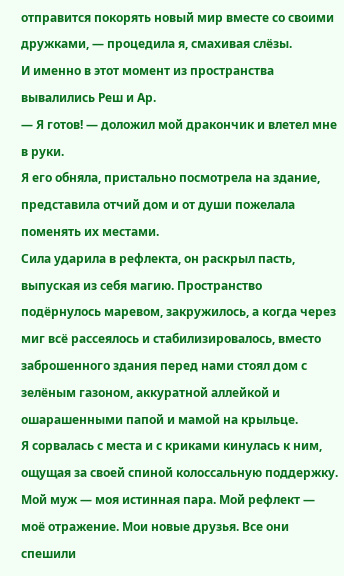отправится покорять новый мир вместе со своими дружками, — процедила я, смахивая слёзы.
И именно в этот момент из пространства вывалились Реш и Ар.
— Я готов! — доложил мой дракончик и влетел мне в руки.
Я его обняла, пристально посмотрела на здание, представила отчий дом и от души пожелала поменять их местами.
Сила ударила в рефлекта, он раскрыл пасть, выпуская из себя магию. Пространство подёрнулось маревом, закружилось, а когда через миг всё рассеялось и стабилизировалось, вместо заброшенного здания перед нами стоял дом с зелёным газоном, аккуратной аллейкой и ошарашенными папой и мамой на крыльце.
Я сорвалась с места и с криками кинулась к ним, ощущая за своей спиной колоссальную поддержку.
Мой муж — моя истинная пара. Мой рефлект — моё отражение. Мои новые друзья. Все они спешили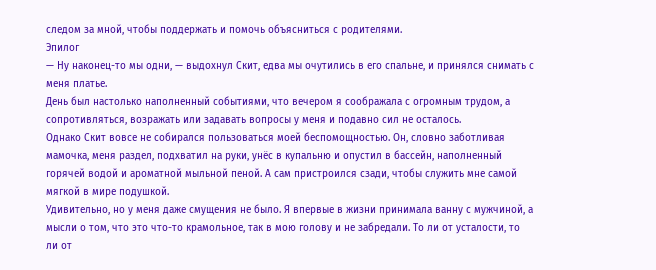следом за мной, чтобы поддержать и помочь объясниться с родителями.
Эпилог
— Ну наконец-то мы одни, — выдохнул Скит, едва мы очутились в его спальне, и принялся снимать с меня платье.
День был настолько наполненный событиями, что вечером я соображала с огромным трудом, а сопротивляться, возражать или задавать вопросы у меня и подавно сил не осталось.
Однако Скит вовсе не собирался пользоваться моей беспомощностью. Он, словно заботливая мамочка, меня раздел, подхватил на руки, унёс в купальню и опустил в бассейн, наполненный горячей водой и ароматной мыльной пеной. А сам пристроился сзади, чтобы служить мне самой мягкой в мире подушкой.
Удивительно, но у меня даже смущения не было. Я впервые в жизни принимала ванну с мужчиной, а мысли о том, что это что-то крамольное, так в мою голову и не забредали. То ли от усталости, то ли от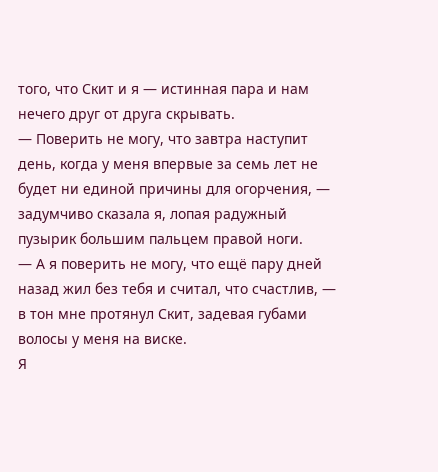того, что Скит и я — истинная пара и нам нечего друг от друга скрывать.
— Поверить не могу, что завтра наступит день, когда у меня впервые за семь лет не будет ни единой причины для огорчения, — задумчиво сказала я, лопая радужный пузырик большим пальцем правой ноги.
— А я поверить не могу, что ещё пару дней назад жил без тебя и считал, что счастлив, — в тон мне протянул Скит, задевая губами волосы у меня на виске.
Я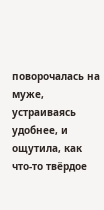поворочалась на муже, устраиваясь удобнее, и ощутила, как что-то твёрдое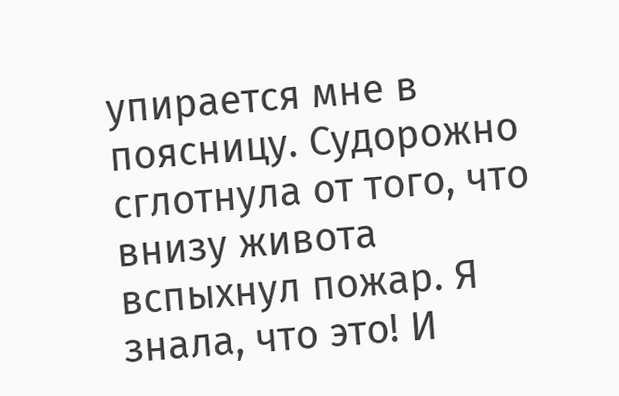упирается мне в поясницу. Судорожно сглотнула от того, что внизу живота вспыхнул пожар. Я знала, что это! И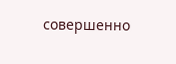совершенно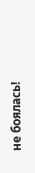не боялась!